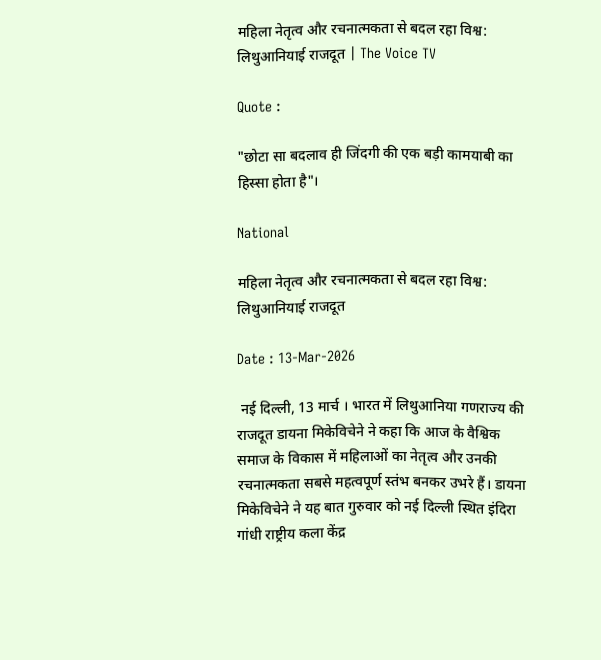महिला नेतृत्व और रचनात्मकता से बदल रहा विश्व: लिथुआनियाई राजदूत | The Voice TV

Quote :

"छोटा सा बदलाव ही जिंदगी की एक बड़ी कामयाबी का हिस्सा होता है"।

National

महिला नेतृत्व और रचनात्मकता से बदल रहा विश्व: लिथुआनियाई राजदूत

Date : 13-Mar-2026

 नई दिल्ली, 13 मार्च । भारत में लिथुआनिया गणराज्य की राजदूत डायना मिकेविचेने ने कहा कि आज के वैश्विक समाज के विकास में महिलाओं का नेतृत्व और उनकी रचनात्मकता सबसे महत्वपूर्ण स्तंभ बनकर उभरे हैं। डायना मिकेविचेने ने यह बात गुरुवार को नई दिल्ली स्थित इंदिरा गांधी राष्ट्रीय कला केंद्र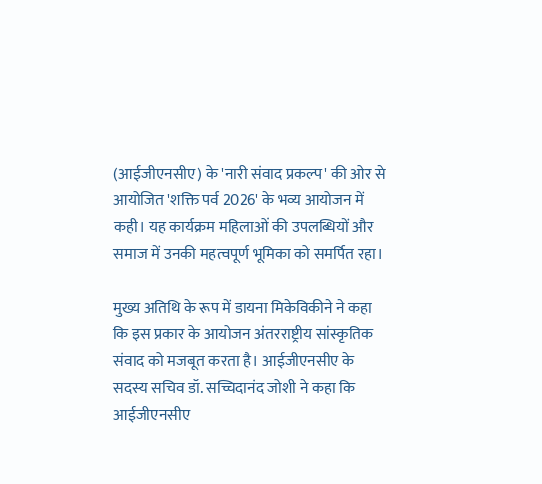(आईजीएनसीए) के 'नारी संवाद प्रकल्प' की ओर से आयोजित 'शक्ति पर्व 2026' के भव्य आयोजन में कही। यह कार्यक्रम महिलाओं की उपलब्धियों और समाज में उनकी महत्वपूर्ण भूमिका को समर्पित रहा।

मुख्य अतिथि के रूप में डायना मिकेविकीने ने कहा कि इस प्रकार के आयोजन अंतरराष्ट्रीय सांस्कृतिक संवाद को मजबूत करता है। आईजीएनसीए के सदस्य सचिव डॉ. सच्चिदानंद जोशी ने कहा कि आईजीएनसीए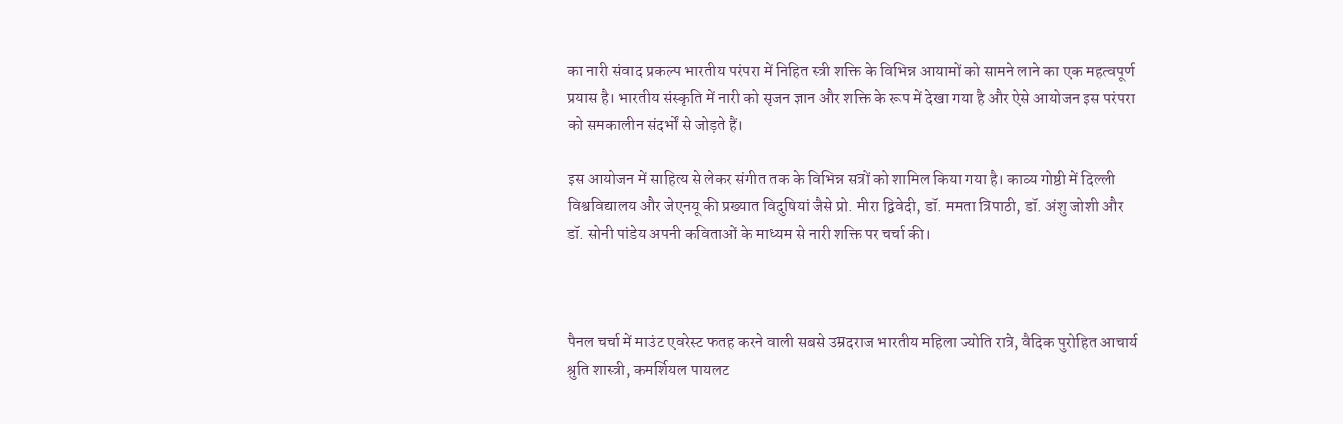का नारी संवाद प्रकल्प भारतीय परंपरा में निहित स्त्री शक्ति के विभिन्न आयामों को सामने लाने का एक महत्वपूर्ण प्रयास है। भारतीय संस्कृति में नारी को सृजन ज्ञान और शक्ति के रूप में देखा गया है और ऐसे आयोजन इस परंपरा को समकालीन संदर्भों से जोड़ते हैं।

इस आयोजन में साहित्य से लेकर संगीत तक के विभिन्न सत्रों को शामिल किया गया है। काव्य गोष्ठी में दिल्ली विश्वविद्यालय और जेएनयू की प्रख्यात विदुषियां जैसे प्रो. मीरा द्विवेदी, डॉ. ममता त्रिपाठी, डॉ. अंशु जोशी और डॉ. सोनी पांडेय अपनी कविताओं के माध्यम से नारी शक्ति पर चर्चा की।



पैनल चर्चा में माउंट एवरेस्ट फतह करने वाली सबसे उम्रदराज भारतीय महिला ज्योति रात्रे, वैदिक पुरोहित आचार्य श्रुति शास्त्री, कमर्शियल पायलट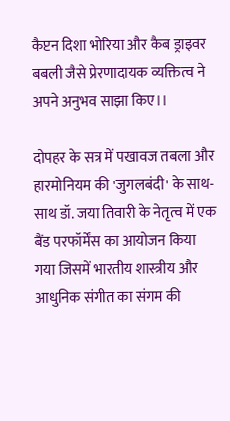कैप्टन दिशा भोरिया और कैब ड्राइवर बबली जैसे प्रेरणादायक व्यक्तित्व ने अपने अनुभव साझा किए।।

दोपहर के सत्र में पखावज तबला और हारमोनियम की 'जुगलबंदी' के साथ-साथ डॉ. जया तिवारी के नेतृत्व में एक बैंड परफॉर्मेंस का आयोजन किया गया जिसमें भारतीय शास्त्रीय और आधुनिक संगीत का संगम की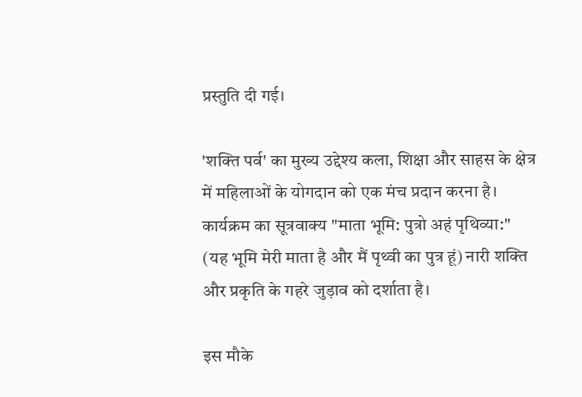प्रस्तुति दी गई।

'शक्ति पर्व' का मुख्य उद्देश्य कला, शिक्षा और साहस के क्षेत्र में महिलाओं के योगदान को एक मंच प्रदान करना है। कार्यक्रम का सूत्रवाक्य "माता भूमि: पुत्रो अहं पृथिव्या:" (यह भूमि मेरी माता है और मैं पृथ्वी का पुत्र हूं) नारी शक्ति और प्रकृति के गहरे जुड़ाव को दर्शाता है।

इस मौके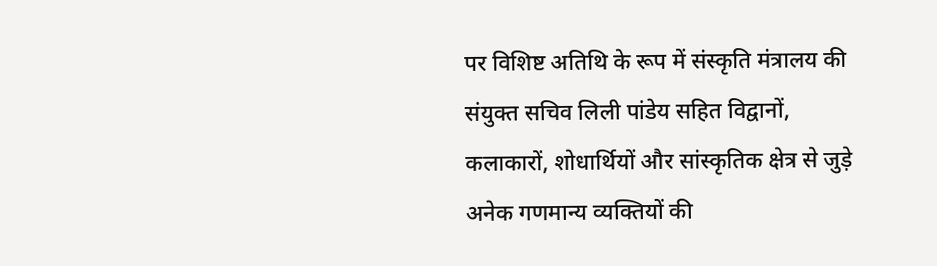पर विशिष्ट अतिथि के रूप में संस्कृति मंत्रालय की संयुक्त सचिव लिली पांडेय सहित विद्वानों, कलाकारों, शोधार्थियों और सांस्कृतिक क्षेत्र से जुड़े अनेक गणमान्य व्यक्तियों की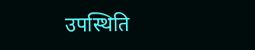उपस्थिति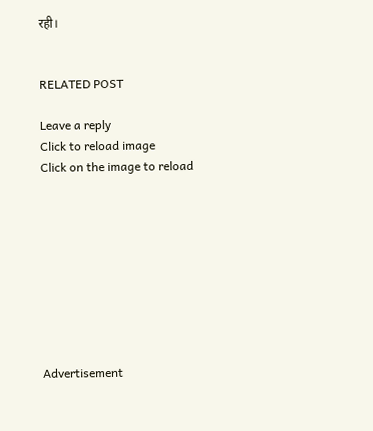रही।


RELATED POST

Leave a reply
Click to reload image
Click on the image to reload









Advertisement